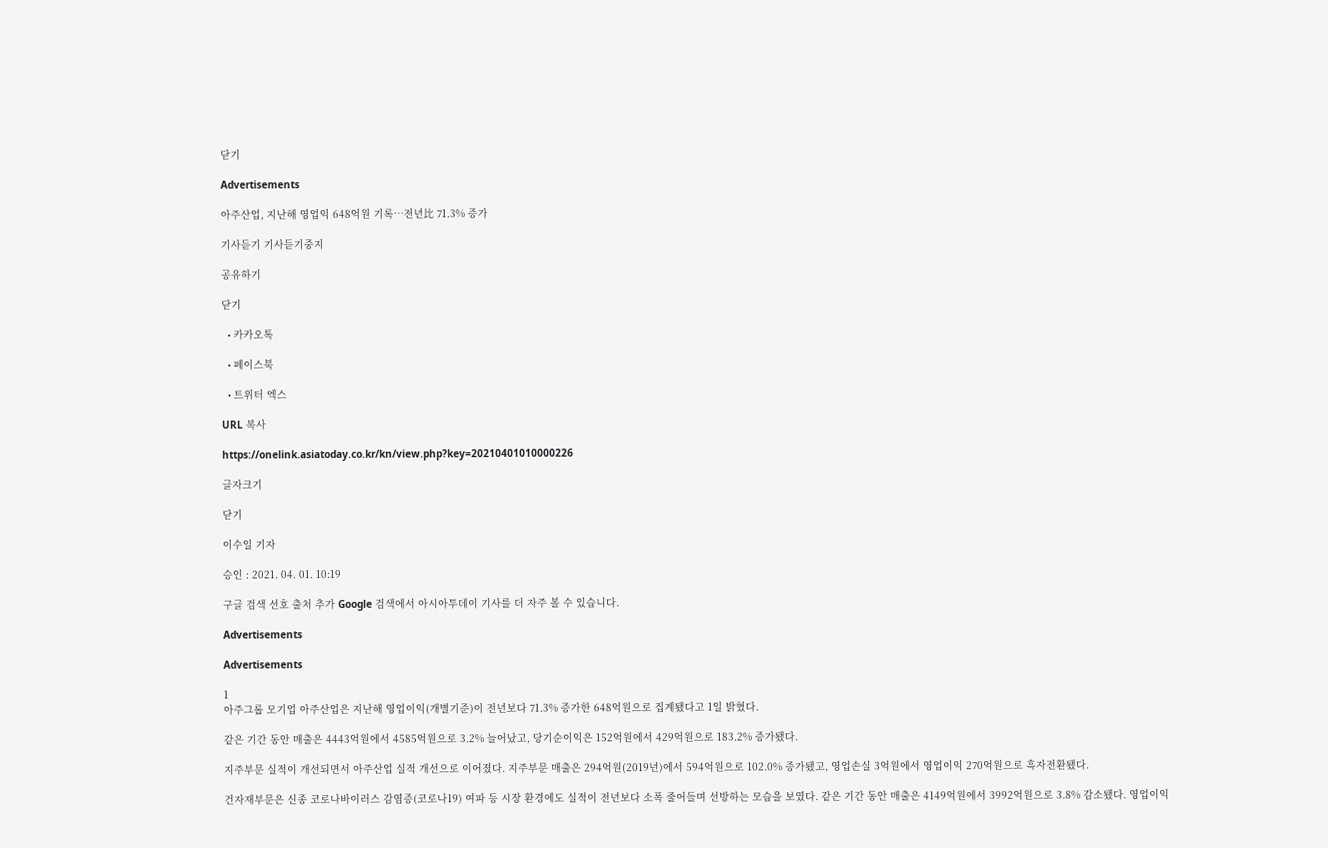닫기

Advertisements

아주산업, 지난해 영업익 648억원 기록…전년比 71.3% 증가

기사듣기 기사듣기중지

공유하기

닫기

  • 카카오톡

  • 페이스북

  • 트위터 엑스

URL 복사

https://onelink.asiatoday.co.kr/kn/view.php?key=20210401010000226

글자크기

닫기

이수일 기자

승인 : 2021. 04. 01. 10:19

구글 검색 선호 출처 추가 Google 검색에서 아시아투데이 기사를 더 자주 볼 수 있습니다.

Advertisements

Advertisements

1
아주그룹 모기업 아주산업은 지난해 영업이익(개별기준)이 전년보다 71.3% 증가한 648억원으로 집계됐다고 1일 밝혔다.

같은 기간 동안 매출은 4443억원에서 4585억원으로 3.2% 늘어났고, 당기순이익은 152억원에서 429억원으로 183.2% 증가됐다.

지주부문 실적이 개선되면서 아주산업 실적 개선으로 이어졌다. 지주부문 매출은 294억원(2019년)에서 594억원으로 102.0% 증가됐고, 영업손실 3억원에서 영업이익 270억원으로 흑자전환됐다.

건자재부문은 신종 코로나바이러스 감염증(코로나19) 여파 등 시장 환경에도 실적이 전년보다 소폭 줄어들며 선방하는 모습을 보였다. 같은 기간 동안 매출은 4149억원에서 3992억원으로 3.8% 감소됐다. 영업이익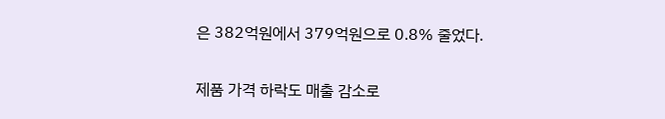은 382억원에서 379억원으로 0.8% 줄었다.

제품 가격 하락도 매출 감소로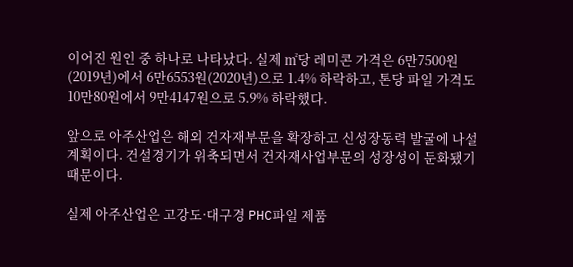이어진 원인 중 하나로 나타났다. 실제 ㎡당 레미콘 가격은 6만7500원(2019년)에서 6만6553원(2020년)으로 1.4% 하락하고, 톤당 파일 가격도 10만80원에서 9만4147원으로 5.9% 하락했다.

앞으로 아주산업은 해외 건자재부문을 확장하고 신성장동력 발굴에 나설 계획이다. 건설경기가 위축되면서 건자재사업부문의 성장성이 둔화됐기 때문이다.

실제 아주산업은 고강도·대구경 PHC파일 제품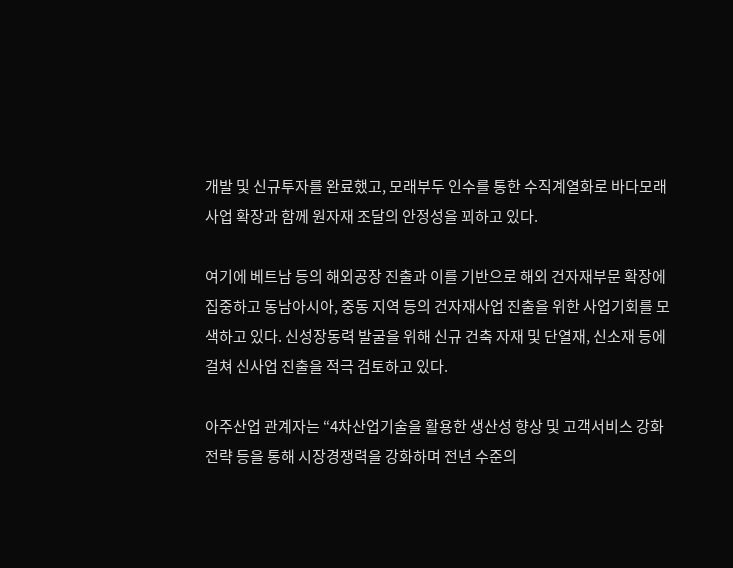개발 및 신규투자를 완료했고, 모래부두 인수를 통한 수직계열화로 바다모래 사업 확장과 함께 원자재 조달의 안정성을 꾀하고 있다.

여기에 베트남 등의 해외공장 진출과 이를 기반으로 해외 건자재부문 확장에 집중하고 동남아시아, 중동 지역 등의 건자재사업 진출을 위한 사업기회를 모색하고 있다. 신성장동력 발굴을 위해 신규 건축 자재 및 단열재, 신소재 등에 걸쳐 신사업 진출을 적극 검토하고 있다.

아주산업 관계자는 “4차산업기술을 활용한 생산성 향상 및 고객서비스 강화 전략 등을 통해 시장경쟁력을 강화하며 전년 수준의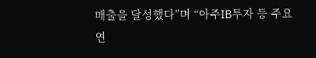매출을 달성했다”며 “아주IB투자 등 주요 연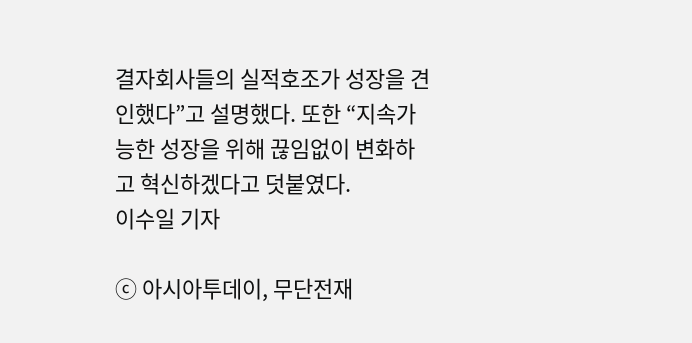결자회사들의 실적호조가 성장을 견인했다”고 설명했다. 또한 “지속가능한 성장을 위해 끊임없이 변화하고 혁신하겠다고 덧붙였다.
이수일 기자

ⓒ 아시아투데이, 무단전재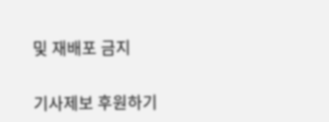및 재배포 금지

기사제보 후원하기